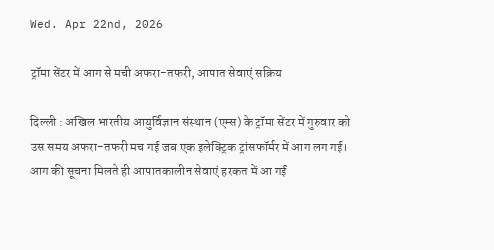Wed. Apr 22nd, 2026

ट्रॉमा सेंटर में आग से मची अफरा-तफरी, आपात सेवाएं सक्रिय

दिल्ली : अखिल भारतीय आयुर्विज्ञान संस्थान (एम्स) के ट्रॉमा सेंटर में गुरुवार को उस समय अफरा-तफरी मच गई जब एक इलेक्ट्रिक ट्रांसफॉर्मर में आग लग गई। आग की सूचना मिलते ही आपातकालीन सेवाएं हरकत में आ गईं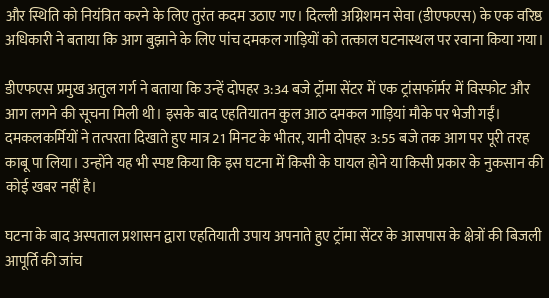और स्थिति को नियंत्रित करने के लिए तुरंत कदम उठाए गए। दिल्ली अग्निशमन सेवा (डीएफएस) के एक वरिष्ठ अधिकारी ने बताया कि आग बुझाने के लिए पांच दमकल गाड़ियों को तत्काल घटनास्थल पर रवाना किया गया।

डीएफएस प्रमुख अतुल गर्ग ने बताया कि उन्हें दोपहर 3:34 बजे ट्रॉमा सेंटर में एक ट्रांसफॉर्मर में विस्फोट और आग लगने की सूचना मिली थी। इसके बाद एहतियातन कुल आठ दमकल गाड़ियां मौके पर भेजी गईं। दमकलकर्मियों ने तत्परता दिखाते हुए मात्र 21 मिनट के भीतर, यानी दोपहर 3:55 बजे तक आग पर पूरी तरह काबू पा लिया। उन्होंने यह भी स्पष्ट किया कि इस घटना में किसी के घायल होने या किसी प्रकार के नुकसान की कोई खबर नहीं है।

घटना के बाद अस्पताल प्रशासन द्वारा एहतियाती उपाय अपनाते हुए ट्रॉमा सेंटर के आसपास के क्षेत्रों की बिजली आपूर्ति की जांच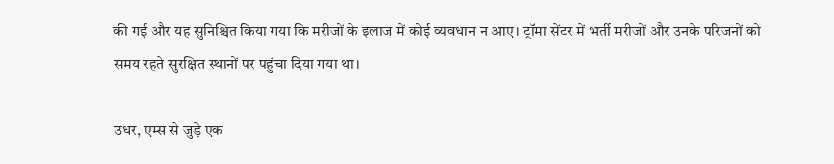की गई और यह सुनिश्चित किया गया कि मरीजों के इलाज में कोई व्यवधान न आए। ट्रॉमा सेंटर में भर्ती मरीजों और उनके परिजनों को समय रहते सुरक्षित स्थानों पर पहुंचा दिया गया था।

उधर, एम्स से जुड़े एक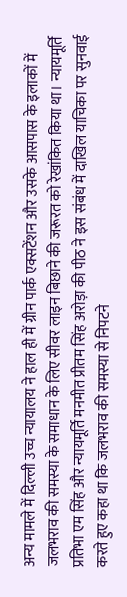अन्य मामले में दिल्ली उच्च न्यायालय ने हाल ही में ग्रीन पार्क एक्सटेंशन और उसके आसपास के इलाकों में जलभराव की समस्या के समाधान के लिए सीवर लाइन बिछाने की जरूरत को रेखांकित किया था। न्यायमूर्ति प्रतिभा एम सिंह और न्यायमूर्ति मनमीत प्रीतम सिंह अरोड़ा की पीठ ने इस संबंध में दाखिल याचिका पर सुनवाई करते हुए कहा था कि जलभराव की समस्या से निपटने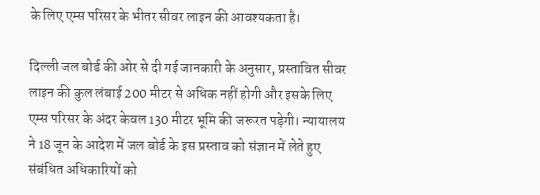के लिए एम्स परिसर के भीतर सीवर लाइन की आवश्यकता है।

दिल्ली जल बोर्ड की ओर से दी गई जानकारी के अनुसार, प्रस्तावित सीवर लाइन की कुल लंबाई 200 मीटर से अधिक नहीं होगी और इसके लिए एम्स परिसर के अंदर केवल 130 मीटर भूमि की जरूरत पड़ेगी। न्यायालय ने 18 जून के आदेश में जल बोर्ड के इस प्रस्ताव को संज्ञान में लेते हुए संबंधित अधिकारियों को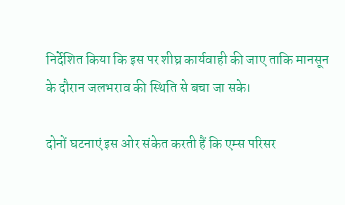निर्देशित किया कि इस पर शीघ्र कार्यवाही की जाए ताकि मानसून के दौरान जलभराव की स्थिति से बचा जा सके।

दोनों घटनाएं इस ओर संकेत करती हैं कि एम्स परिसर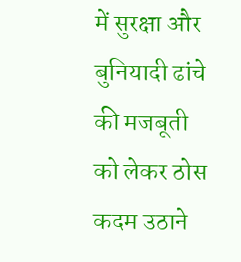में सुरक्षा और बुनियादी ढांचे की मजबूती को लेकर ठोस कदम उठाने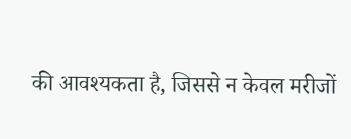की आवश्यकता है, जिससे न केवल मरीजों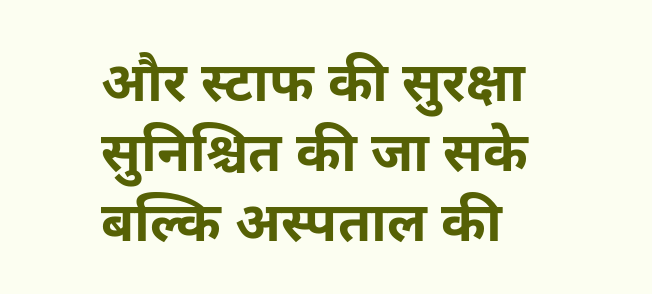और स्टाफ की सुरक्षा सुनिश्चित की जा सके बल्कि अस्पताल की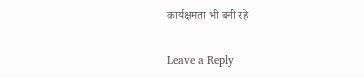कार्यक्षमता भी बनी रहे

Leave a Reply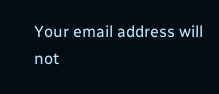Your email address will not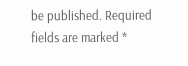be published. Required fields are marked *